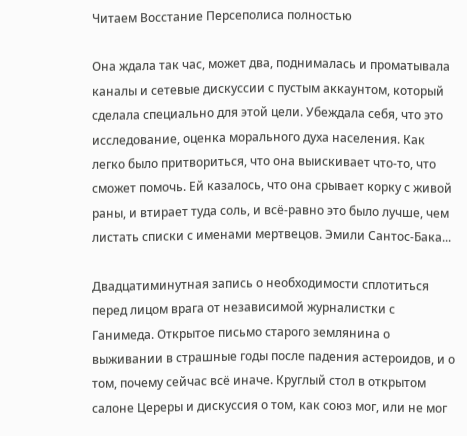Читаем Восстание Персеполиса полностью

Она ждала так час, может два, поднималась и проматывала каналы и сетевые дискуссии с пустым аккаунтом, который сделала специально для этой цели. Убеждала себя, что это исследование, оценка морального духа населения. Как легко было притвориться, что она выискивает что-то, что сможет помочь. Ей казалось, что она срывает корку с живой раны, и втирает туда соль, и всё-равно это было лучше, чем листать списки с именами мертвецов. Эмили Сантос-Бака...

Двадцатиминутная запись о необходимости сплотиться перед лицом врага от независимой журналистки с Ганимеда. Открытое письмо старого землянина о выживании в страшные годы после падения астероидов, и о том, почему сейчас всё иначе. Круглый стол в открытом салоне Цереры и дискуссия о том, как союз мог, или не мог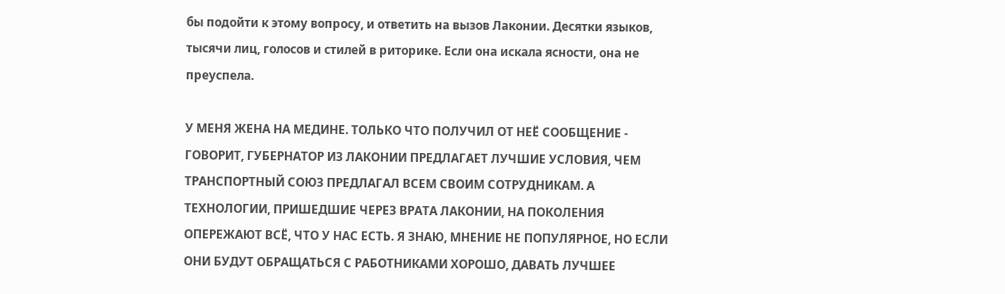бы подойти к этому вопросу, и ответить на вызов Лаконии. Десятки языков, тысячи лиц, голосов и стилей в риторике. Если она искала ясности, она не преуспела.

У МЕНЯ ЖЕНА НА МЕДИНЕ. ТОЛЬКО ЧТО ПОЛУЧИЛ ОТ НЕЁ СООБЩЕНИЕ - ГОВОРИТ, ГУБЕРНАТОР ИЗ ЛАКОНИИ ПРЕДЛАГАЕТ ЛУЧШИЕ УСЛОВИЯ, ЧЕМ ТРАНСПОРТНЫЙ СОЮЗ ПРЕДЛАГАЛ ВСЕМ СВОИМ СОТРУДНИКАМ. А ТЕХНОЛОГИИ, ПРИШЕДШИЕ ЧЕРЕЗ ВРАТА ЛАКОНИИ, НА ПОКОЛЕНИЯ ОПЕРЕЖАЮТ ВСЁ, ЧТО У НАС ЕСТЬ. Я ЗНАЮ, МНЕНИЕ НЕ ПОПУЛЯРНОЕ, НО ЕСЛИ ОНИ БУДУТ ОБРАЩАТЬСЯ С РАБОТНИКАМИ ХОРОШО, ДАВАТЬ ЛУЧШЕЕ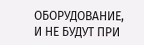ОБОРУДОВАНИЕ, И НЕ БУДУТ ПРИ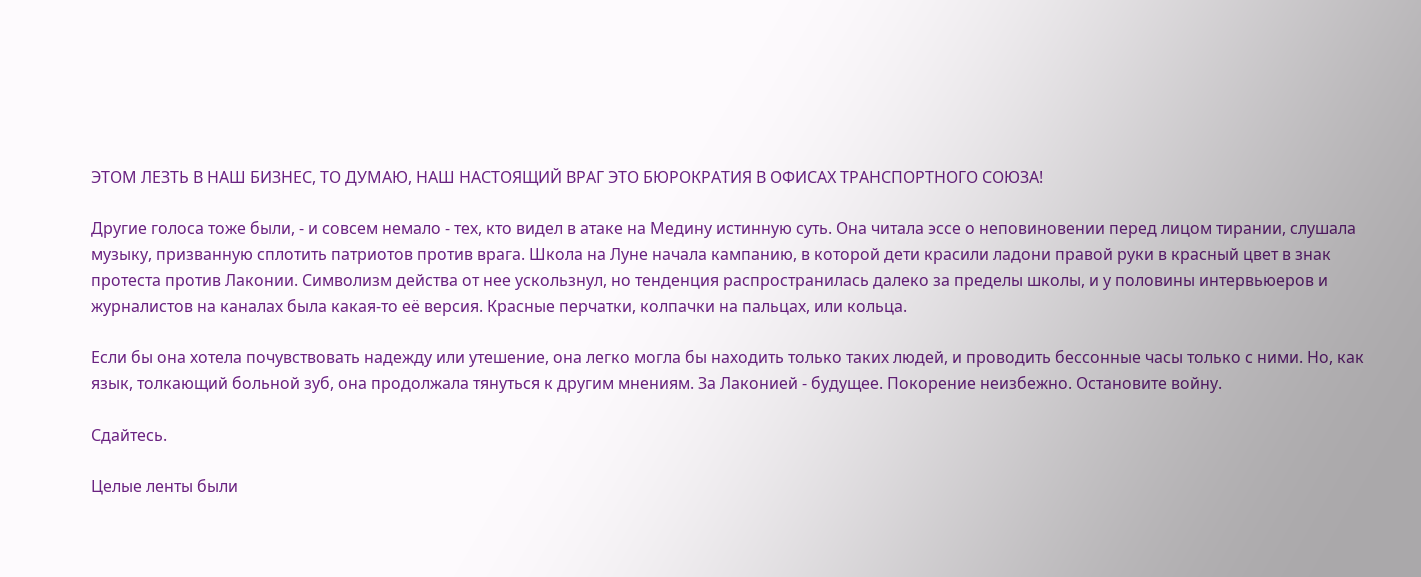ЭТОМ ЛЕЗТЬ В НАШ БИЗНЕС, ТО ДУМАЮ, НАШ НАСТОЯЩИЙ ВРАГ ЭТО БЮРОКРАТИЯ В ОФИСАХ ТРАНСПОРТНОГО СОЮЗА!

Другие голоса тоже были, - и совсем немало - тех, кто видел в атаке на Медину истинную суть. Она читала эссе о неповиновении перед лицом тирании, слушала музыку, призванную сплотить патриотов против врага. Школа на Луне начала кампанию, в которой дети красили ладони правой руки в красный цвет в знак протеста против Лаконии. Символизм действа от нее ускользнул, но тенденция распространилась далеко за пределы школы, и у половины интервьюеров и журналистов на каналах была какая-то её версия. Красные перчатки, колпачки на пальцах, или кольца.

Если бы она хотела почувствовать надежду или утешение, она легко могла бы находить только таких людей, и проводить бессонные часы только с ними. Но, как язык, толкающий больной зуб, она продолжала тянуться к другим мнениям. За Лаконией - будущее. Покорение неизбежно. Остановите войну.

Сдайтесь.

Целые ленты были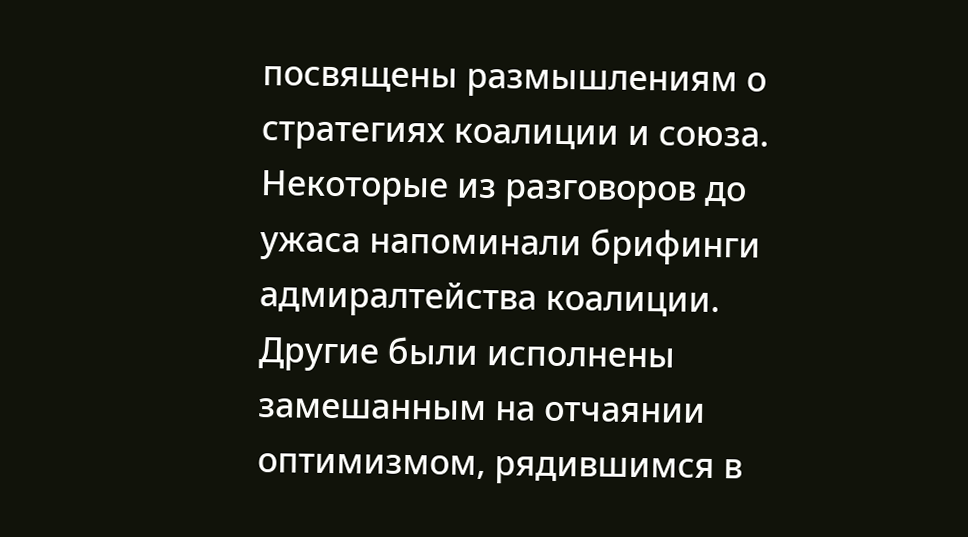посвящены размышлениям о стратегиях коалиции и союза. Некоторые из разговоров до ужаса напоминали брифинги адмиралтейства коалиции. Другие были исполнены замешанным на отчаянии оптимизмом, рядившимся в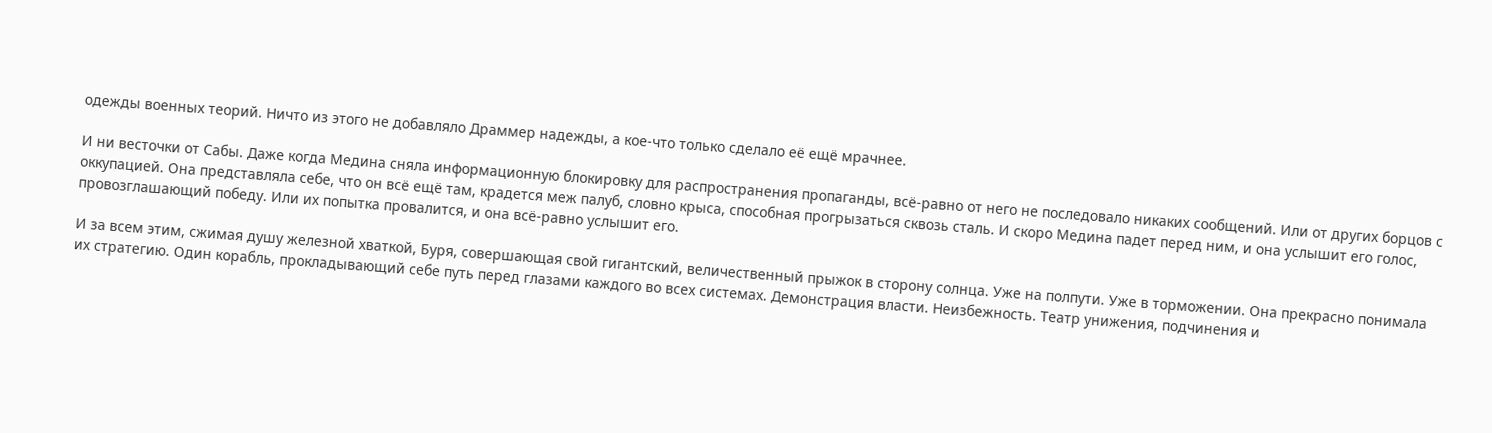одежды военных теорий. Ничто из этого не добавляло Драммер надежды, а кое-что только сделало её ещё мрачнее.

И ни весточки от Сабы. Даже когда Медина сняла информационную блокировку для распространения пропаганды, всё-равно от него не последовало никаких сообщений. Или от других борцов с оккупацией. Она представляла себе, что он всё ещё там, крадется меж палуб, словно крыса, способная прогрызаться сквозь сталь. И скоро Медина падет перед ним, и она услышит его голос, провозглашающий победу. Или их попытка провалится, и она всё-равно услышит его.

И за всем этим, сжимая душу железной хваткой, Буря, совершающая свой гигантский, величественный прыжок в сторону солнца. Уже на полпути. Уже в торможении. Она прекрасно понимала их стратегию. Один корабль, прокладывающий себе путь перед глазами каждого во всех системах. Демонстрация власти. Неизбежность. Театр унижения, подчинения и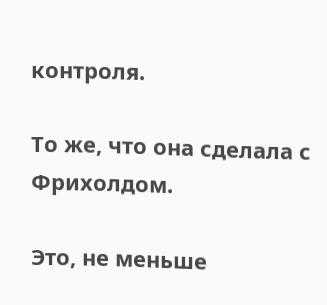контроля.

То же, что она сделала с Фрихолдом.

Это, не меньше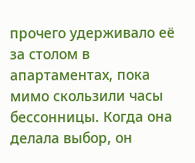прочего удерживало её за столом в апартаментах, пока мимо скользили часы бессонницы. Когда она делала выбор, он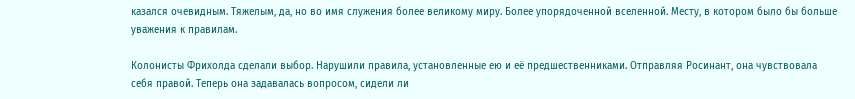казался очевидным. Тяжелым, да, но во имя служения более великому миру. Более упорядоченной вселенной. Месту, в котором было бы больше уважения к правилам.

Колонисты Фрихолда сделали выбор. Нарушили правила, установленные ею и её предшественниками. Отправляя Росинант, она чувствовала себя правой. Теперь она задавалась вопросом, сидели ли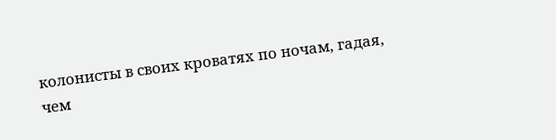колонисты в своих кроватях по ночам, гадая, чем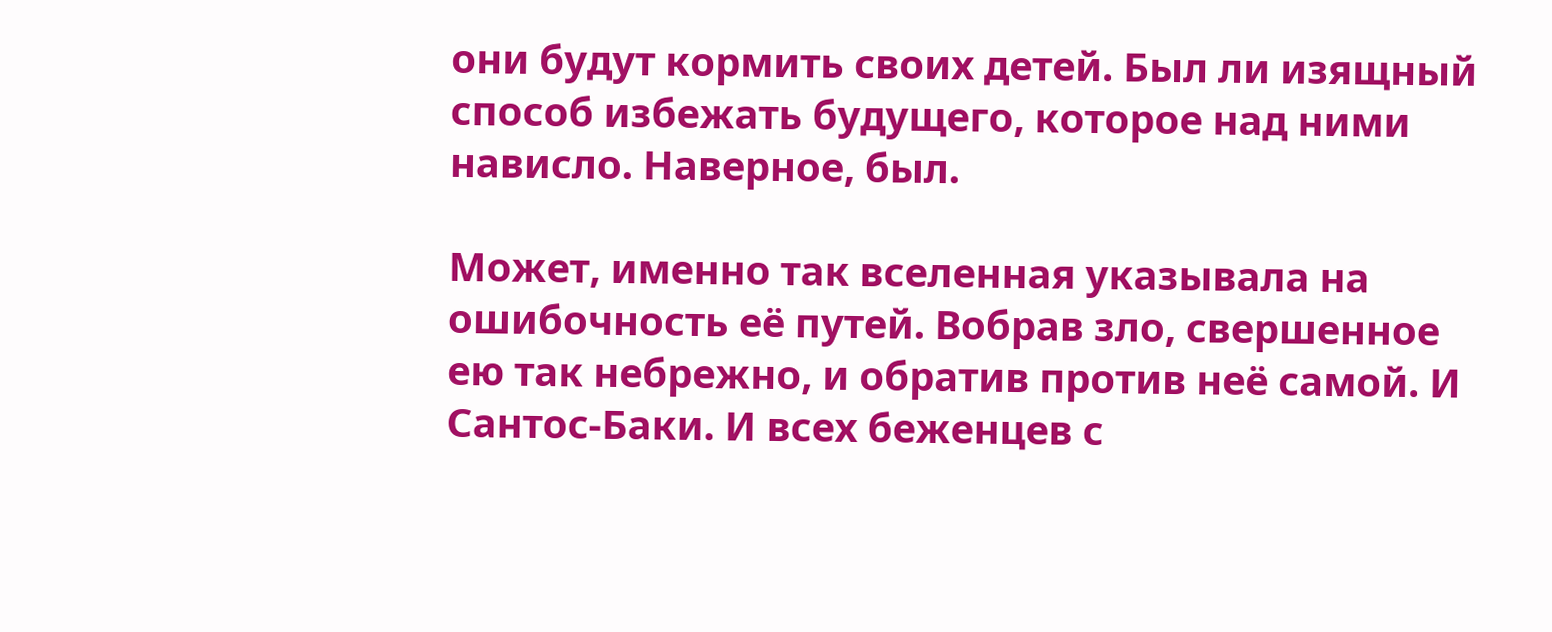они будут кормить своих детей. Был ли изящный способ избежать будущего, которое над ними нависло. Наверное, был.

Может, именно так вселенная указывала на ошибочность её путей. Вобрав зло, свершенное ею так небрежно, и обратив против неё самой. И Сантос-Баки. И всех беженцев с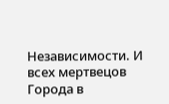Независимости. И всех мертвецов Города в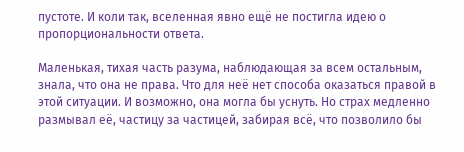пустоте. И коли так, вселенная явно ещё не постигла идею о пропорциональности ответа.

Маленькая, тихая часть разума, наблюдающая за всем остальным, знала, что она не права. Что для неё нет способа оказаться правой в этой ситуации. И возможно, она могла бы уснуть. Но страх медленно размывал её, частицу за частицей, забирая всё, что позволило бы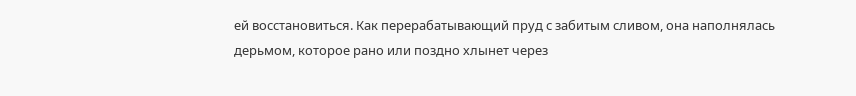ей восстановиться. Как перерабатывающий пруд с забитым сливом, она наполнялась дерьмом, которое рано или поздно хлынет через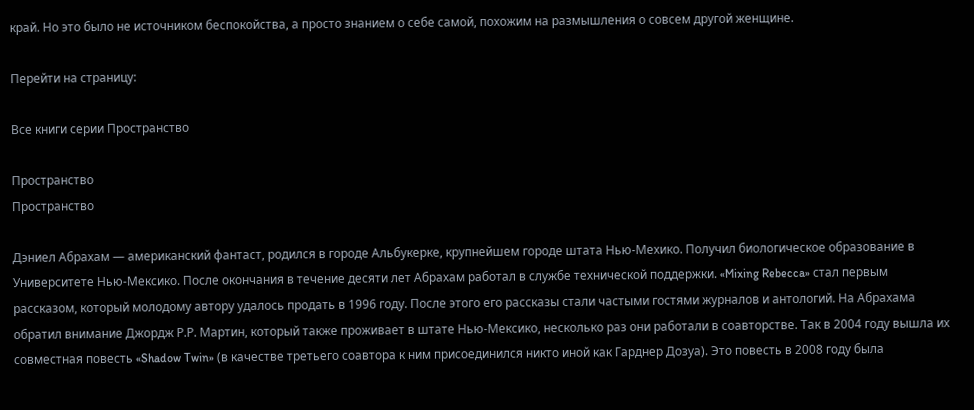край. Но это было не источником беспокойства, а просто знанием о себе самой, похожим на размышления о совсем другой женщине.

Перейти на страницу:

Все книги серии Пространство

Пространство
Пространство

Дэниел Абрахам — американский фантаст, родился в городе Альбукерке, крупнейшем городе штата Нью-Мехико. Получил биологическое образование в Университете Нью-Мексико. После окончания в течение десяти лет Абрахам работал в службе технической поддержки. «Mixing Rebecca» стал первым рассказом, который молодому автору удалось продать в 1996 году. После этого его рассказы стали частыми гостями журналов и антологий. На Абрахама обратил внимание Джордж Р.Р. Мартин, который также проживает в штате Нью-Мексико, несколько раз они работали в соавторстве. Так в 2004 году вышла их совместная повесть «Shadow Twin» (в качестве третьего соавтора к ним присоединился никто иной как Гарднер Дозуа). Это повесть в 2008 году была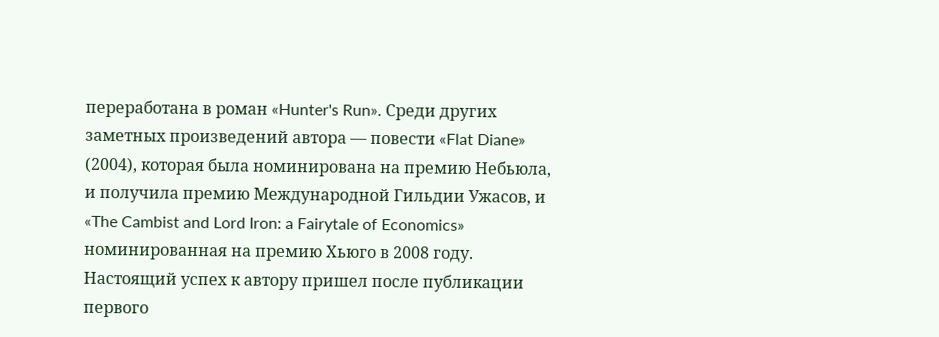переработана в роман «Hunter's Run». Среди других заметных произведений автора — повести «Flat Diane» (2004), которая была номинирована на премию Небьюла, и получила премию Международной Гильдии Ужасов, и «The Cambist and Lord Iron: a Fairytale of Economics» номинированная на премию Хьюго в 2008 году. Настоящий успех к автору пришел после публикации первого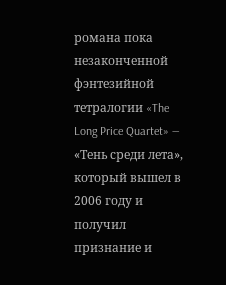романа пока незаконченной фэнтезийной тетралогии «The Long Price Quartet» — «Тень среди лета», который вышел в 2006 году и получил признание и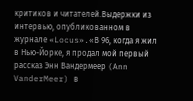критиков и читателей.Выдержки из интервью, опубликованном в журнале «Locus».«В 96, когда я жил в Нью-Йорке, я продал мой первый рассказ Энн Вандермеер (Ann VanderMeer) в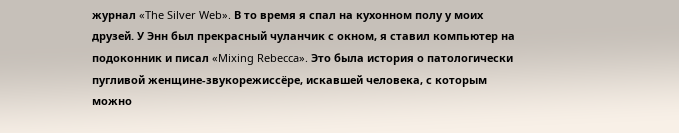журнал «The Silver Web». В то время я спал на кухонном полу у моих друзей. У Энн был прекрасный чуланчик с окном, я ставил компьютер на подоконник и писал «Mixing Rebecca». Это была история о патологически пугливой женщине-звукорежиссёре, искавшей человека, с которым можно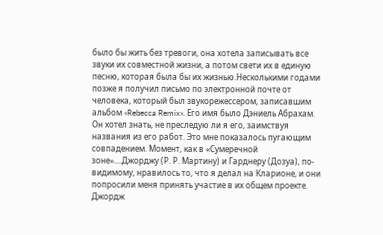было бы жить без тревоги, она хотела записывать все звуки их совместной жизни, а потом свети их в единую песню, которая была бы их жизнью.Несколькими годами позже я получил письмо по электронной почте от человека, который был звукорежессером, записавшим альбом «Rebecca Remix». Его имя было Дэниель Абрахам. Он хотел знать, не преследую ли я его, заимствуя названия из его работ. Это мне показалось пугающим совпадением. Момент, как в «Сумеречной зоне»....Джорджу (Р. Р. Мартину) и Гарднеру (Дозуа), по-видимому, нравилось то, что я делал на Кларионе, и они попросили меня принять участие в их общем проекте. Джордж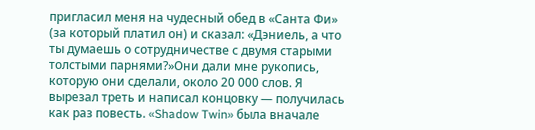пригласил меня на чудесный обед в «Санта Фи» (за который платил он) и сказал: «Дэниель, а что ты думаешь о сотрудничестве с двумя старыми толстыми парнями?»Они дали мне рукопись, которую они сделали, около 20 000 слов. Я вырезал треть и написал концовку — получилась как раз повесть. «Shadow Twin» была вначале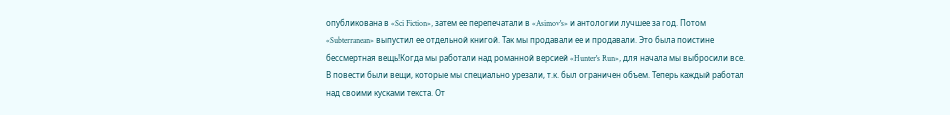опубликована в «Sci Fiction», затем ее перепечатали в «Asimov's» и антологии лучшее за год. Потом «Subterranean» выпустил ее отдельной книгой. Так мы продавали ее и продавали. Это была поистине бессмертная вещь!Когда мы работали над романной версией «Hunter's Run», для начала мы выбросили все. В повести были вещи, которые мы специально урезали, т.к. был ограничен объем. Теперь каждый работал над своими кусками текста. От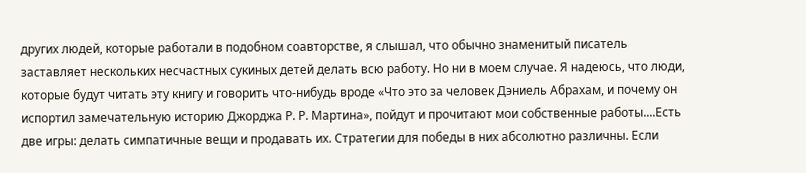других людей, которые работали в подобном соавторстве, я слышал, что обычно знаменитый писатель заставляет нескольких несчастных сукиных детей делать всю работу. Но ни в моем случае. Я надеюсь, что люди, которые будут читать эту книгу и говорить что-нибудь вроде «Что это за человек Дэниель Абрахам, и почему он испортил замечательную историю Джорджа Р. Р. Мартина», пойдут и прочитают мои собственные работы....Есть две игры: делать симпатичные вещи и продавать их. Стратегии для победы в них абсолютно различны. Если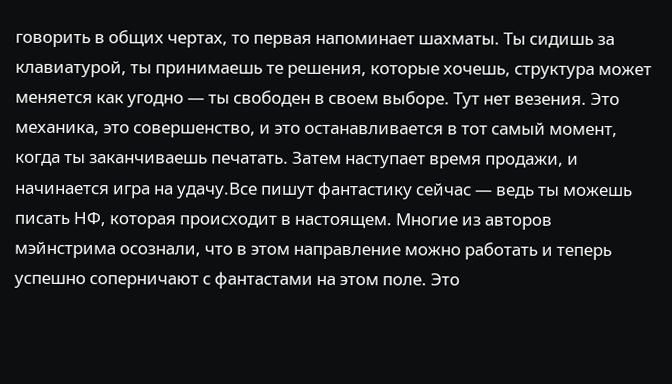говорить в общих чертах, то первая напоминает шахматы. Ты сидишь за клавиатурой, ты принимаешь те решения, которые хочешь, структура может меняется как угодно — ты свободен в своем выборе. Тут нет везения. Это механика, это совершенство, и это останавливается в тот самый момент, когда ты заканчиваешь печатать. Затем наступает время продажи, и начинается игра на удачу.Все пишут фантастику сейчас — ведь ты можешь писать НФ, которая происходит в настоящем. Многие из авторов мэйнстрима осознали, что в этом направление можно работать и теперь успешно соперничают с фантастами на этом поле. Это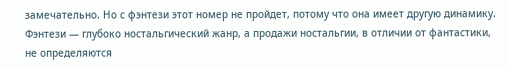замечательно. Но с фэнтези этот номер не пройдет, потому что она имеет другую динамику. Фэнтези — глубоко ностальгический жанр, а продажи ностальгии, в отличии от фантастики, не определяются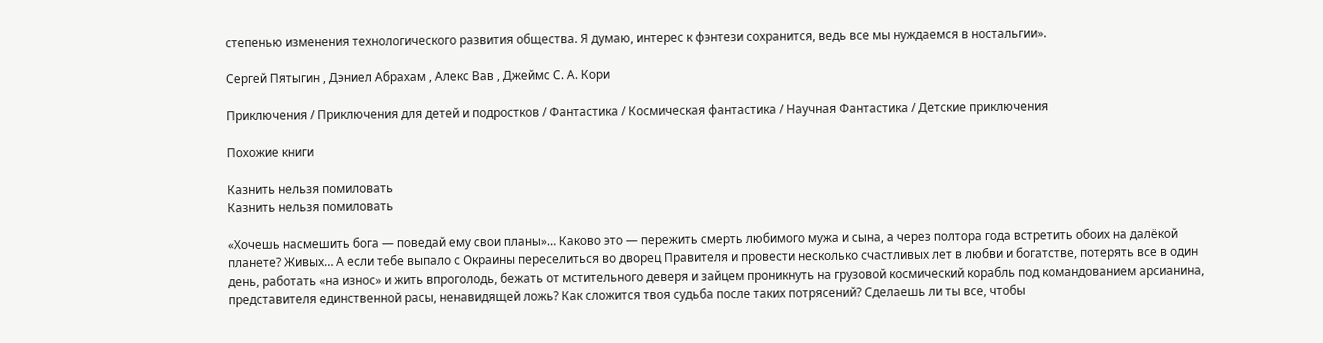степенью изменения технологического развития общества. Я думаю, интерес к фэнтези сохранится, ведь все мы нуждаемся в ностальгии».

Сергей Пятыгин , Дэниел Абрахам , Алекс Вав , Джеймс С. А. Кори

Приключения / Приключения для детей и подростков / Фантастика / Космическая фантастика / Научная Фантастика / Детские приключения

Похожие книги

Казнить нельзя помиловать
Казнить нельзя помиловать

«Хочешь насмешить бога — поведай ему свои планы»… Каково это — пережить смерть любимого мужа и сына, а через полтора года встретить обоих на далёкой планете? Живых… А если тебе выпало с Окраины переселиться во дворец Правителя и провести несколько счастливых лет в любви и богатстве, потерять все в один день, работать «на износ» и жить впроголодь, бежать от мстительного деверя и зайцем проникнуть на грузовой космический корабль под командованием арсианина, представителя единственной расы, ненавидящей ложь? Как сложится твоя судьба после таких потрясений? Сделаешь ли ты все, чтобы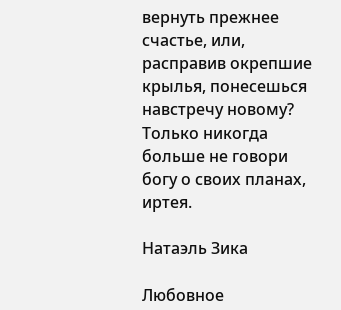вернуть прежнее счастье, или, расправив окрепшие крылья, понесешься навстречу новому? Только никогда больше не говори богу о своих планах, иртея.

Натаэль Зика

Любовное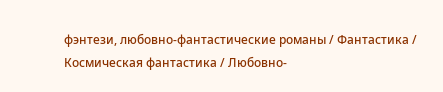фэнтези, любовно-фантастические романы / Фантастика / Космическая фантастика / Любовно-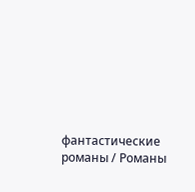фантастические романы / Романы